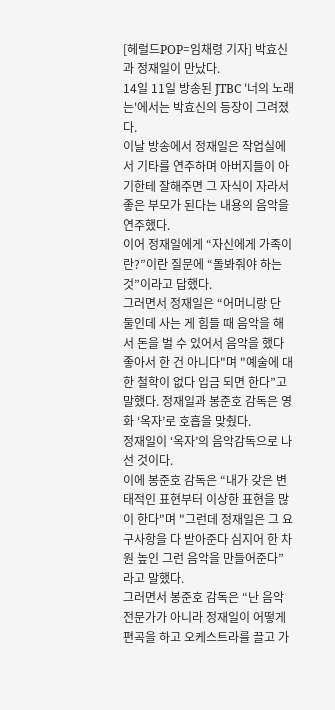[헤럴드POP=임채령 기자] 박효신과 정재일이 만났다.
14일 11일 방송된 JTBC '너의 노래는'에서는 박효신의 등장이 그려졌다.
이날 방송에서 정재일은 작업실에서 기타를 연주하며 아버지들이 아기한테 잘해주면 그 자식이 자라서 좋은 부모가 된다는 내용의 음악을 연주했다.
이어 정재일에게 “자신에게 가족이란?”이란 질문에 “돌봐줘야 하는 것”이라고 답했다.
그러면서 정재일은 “어머니랑 단 둘인데 사는 게 힘들 때 음악을 해서 돈을 벌 수 있어서 음악을 했다 좋아서 한 건 아니다"며 "예술에 대한 철학이 없다 입금 되면 한다”고 말했다. 정재일과 봉준호 감독은 영화 ‘옥자’로 호흡을 맞췄다.
정재일이 ‘옥자’의 음악감독으로 나선 것이다.
이에 봉준호 감독은 “내가 갖은 변태적인 표현부터 이상한 표현을 많이 한다"며 "그런데 정재일은 그 요구사항을 다 받아준다 심지어 한 차원 높인 그런 음악을 만들어준다”라고 말했다.
그러면서 봉준호 감독은 “난 음악 전문가가 아니라 정재일이 어떻게 편곡을 하고 오케스트라를 끌고 가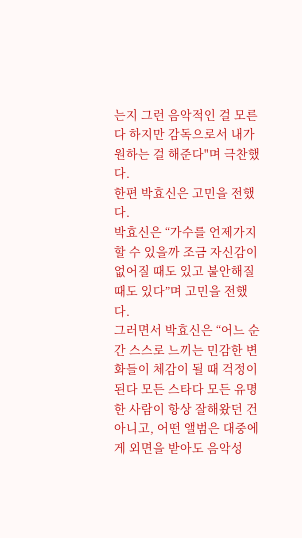는지 그런 음악적인 걸 모른다 하지만 감독으로서 내가 원하는 걸 해준다"며 극찬했다.
한편 박효신은 고민을 전했다.
박효신은 “가수를 언제가지 할 수 있을까 조금 자신감이 없어질 때도 있고 불안해질 때도 있다”며 고민을 전했다.
그러면서 박효신은 “어느 순간 스스로 느끼는 민감한 변화들이 체감이 될 때 걱정이 된다 모든 스타다 모든 유명한 사람이 항상 잘해왔던 건 아니고, 어떤 앨범은 대중에게 외면을 받아도 음악성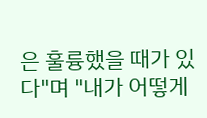은 훌륭했을 때가 있다"며 "내가 어떻게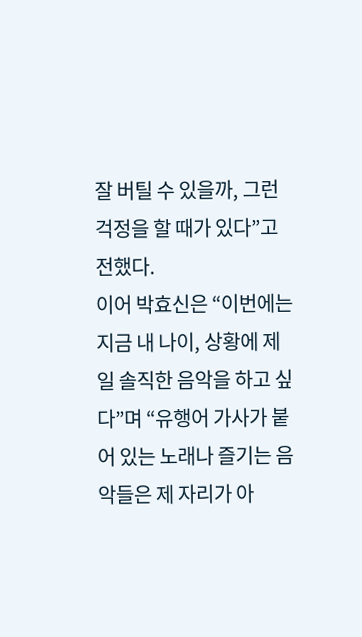잘 버틸 수 있을까, 그런 걱정을 할 때가 있다”고 전했다.
이어 박효신은 “이번에는 지금 내 나이, 상황에 제일 솔직한 음악을 하고 싶다”며 “유행어 가사가 붙어 있는 노래나 즐기는 음악들은 제 자리가 아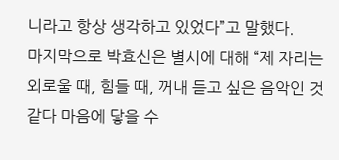니라고 항상 생각하고 있었다”고 말했다.
마지막으로 박효신은 별시에 대해 “제 자리는 외로울 때, 힘들 때, 꺼내 듣고 싶은 음악인 것 같다 마음에 닿을 수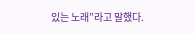있는 노래”라고 말했다.